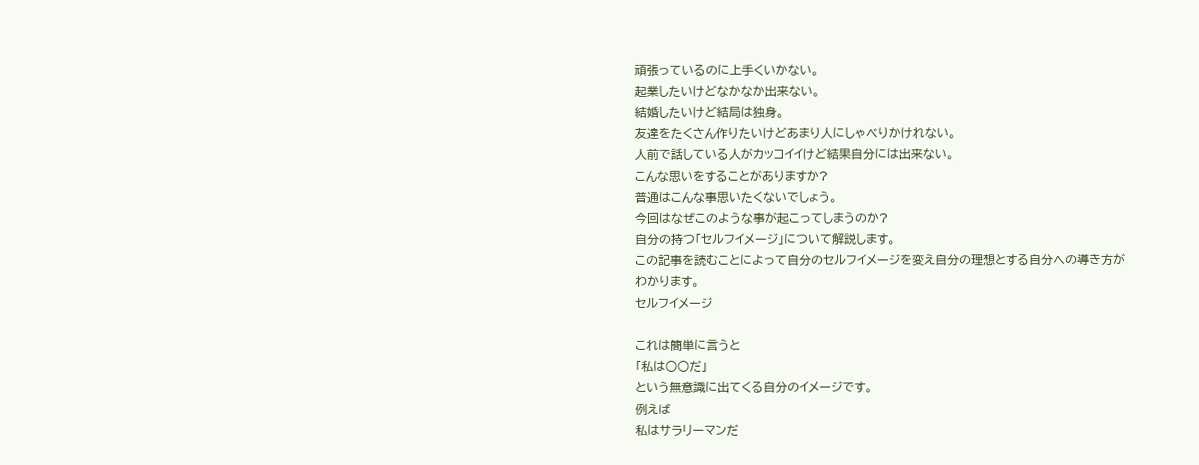頑張っているのに上手くいかない。
起業したいけどなかなか出来ない。
結婚したいけど結局は独身。
友達をたくさん作りたいけどあまり人にしゃべりかけれない。
人前で話している人がカッコイイけど結果自分には出来ない。
こんな思いをすることがありますか?
普通はこんな事思いたくないでしょう。
今回はなぜこのような事が起こってしまうのか?
自分の持つ「セルフイメージ」について解説します。
この記事を読むことによって自分のセルフイメージを変え自分の理想とする自分への導き方がわかります。
セルフイメージ

これは簡単に言うと
「私は○○だ」
という無意識に出てくる自分のイメージです。
例えば
私はサラリーマンだ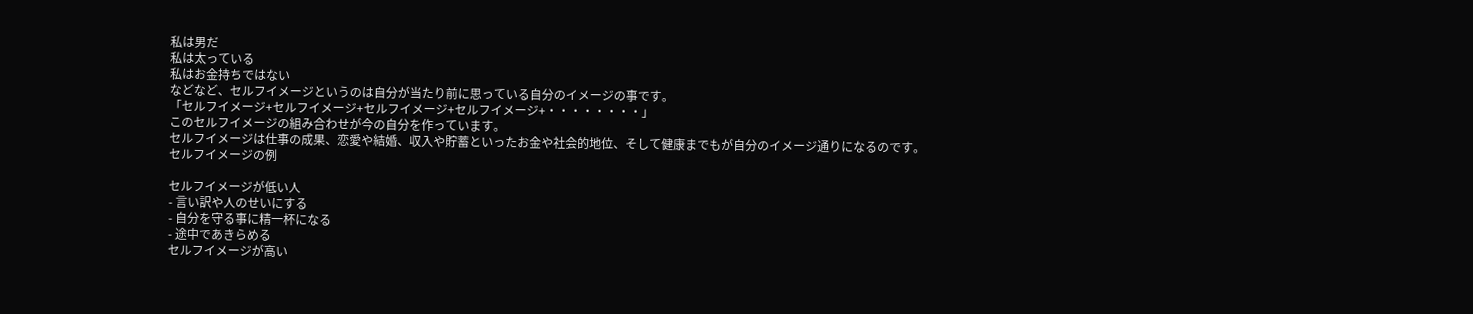私は男だ
私は太っている
私はお金持ちではない
などなど、セルフイメージというのは自分が当たり前に思っている自分のイメージの事です。
「セルフイメージ+セルフイメージ+セルフイメージ+セルフイメージ+・・・・・・・・」
このセルフイメージの組み合わせが今の自分を作っています。
セルフイメージは仕事の成果、恋愛や結婚、収入や貯蓄といったお金や社会的地位、そして健康までもが自分のイメージ通りになるのです。
セルフイメージの例

セルフイメージが低い人
- 言い訳や人のせいにする
- 自分を守る事に精一杯になる
- 途中であきらめる
セルフイメージが高い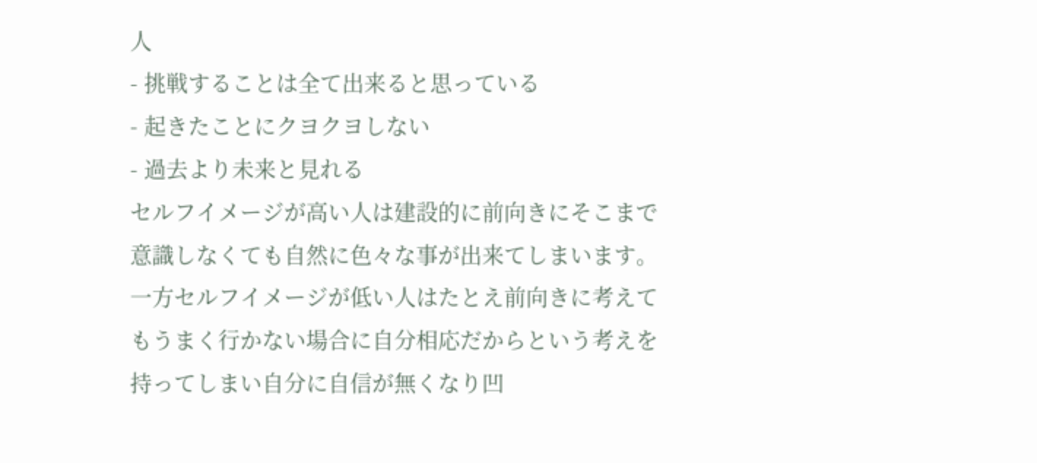人
- 挑戦することは全て出来ると思っている
- 起きたことにクヨクヨしない
- 過去より未来と見れる
セルフイメージが高い人は建設的に前向きにそこまで意識しなくても自然に色々な事が出来てしまいます。
一方セルフイメージが低い人はたとえ前向きに考えてもうまく行かない場合に自分相応だからという考えを持ってしまい自分に自信が無くなり凹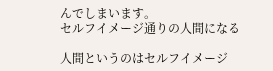んでしまいます。
セルフイメージ通りの人間になる

人間というのはセルフイメージ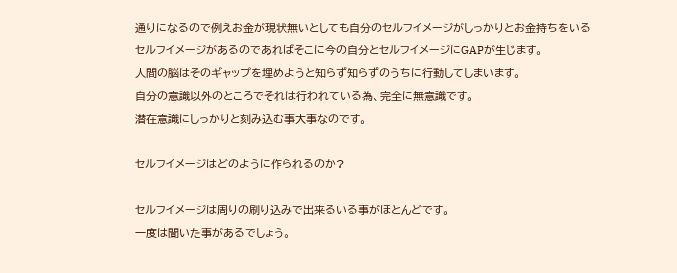通りになるので例えお金が現状無いとしても自分のセルフイメージがしっかりとお金持ちをいるセルフイメージがあるのであればそこに今の自分とセルフイメージにGAPが生じます。
人間の脳はそのギャップを埋めようと知らず知らずのうちに行動してしまいます。
自分の意識以外のところでそれは行われている為、完全に無意識です。
潜在意識にしっかりと刻み込む事大事なのです。

セルフイメージはどのように作られるのか?

セルフイメージは周りの刷り込みで出来るいる事がほとんどです。
一度は聞いた事があるでしょう。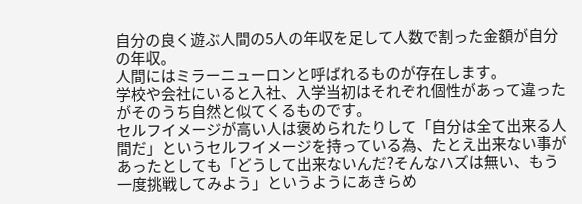自分の良く遊ぶ人間の5人の年収を足して人数で割った金額が自分の年収。
人間にはミラーニューロンと呼ばれるものが存在します。
学校や会社にいると入社、入学当初はそれぞれ個性があって違ったがそのうち自然と似てくるものです。
セルフイメージが高い人は褒められたりして「自分は全て出来る人間だ」というセルフイメージを持っている為、たとえ出来ない事があったとしても「どうして出来ないんだ?そんなハズは無い、もう一度挑戦してみよう」というようにあきらめ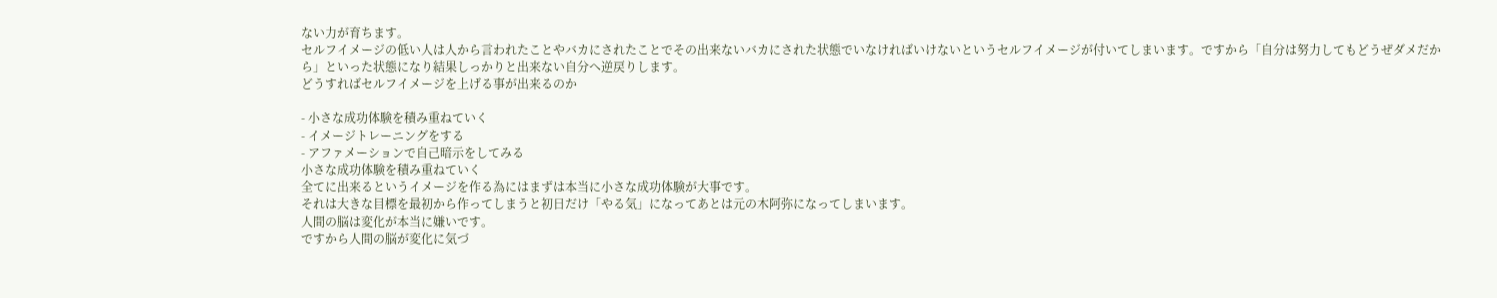ない力が育ちます。
セルフイメージの低い人は人から言われたことやバカにされたことでその出来ないバカにされた状態でいなければいけないというセルフイメージが付いてしまいます。ですから「自分は努力してもどうぜダメだから」といった状態になり結果しっかりと出来ない自分へ逆戻りします。
どうすればセルフイメージを上げる事が出来るのか

- 小さな成功体験を積み重ねていく
- イメージトレーニングをする
- アファメーションで自己暗示をしてみる
小さな成功体験を積み重ねていく
全てに出来るというイメージを作る為にはまずは本当に小さな成功体験が大事です。
それは大きな目標を最初から作ってしまうと初日だけ「やる気」になってあとは元の木阿弥になってしまいます。
人間の脳は変化が本当に嫌いです。
ですから人間の脳が変化に気づ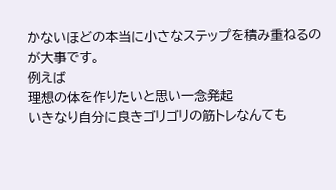かないほどの本当に小さなステップを積み重ねるのが大事です。
例えば
理想の体を作りたいと思い一念発起
いきなり自分に良きゴリゴリの筋トレなんても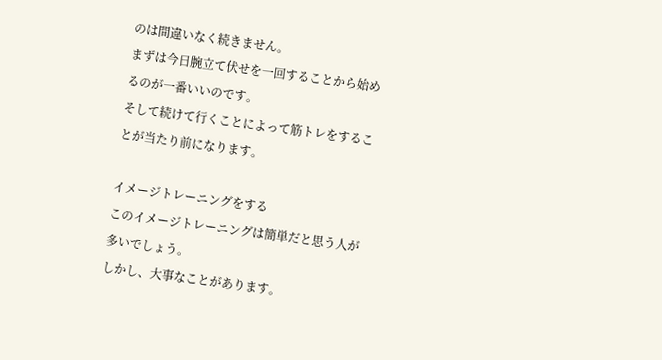のは間違いなく続きません。
まずは今日腕立て伏せを一回することから始めるのが一番いいのです。
そして続けて行くことによって筋トレをすることが当たり前になります。

イメージトレーニングをする
このイメージトレーニングは簡単だと思う人が多いでしょう。
しかし、大事なことがあります。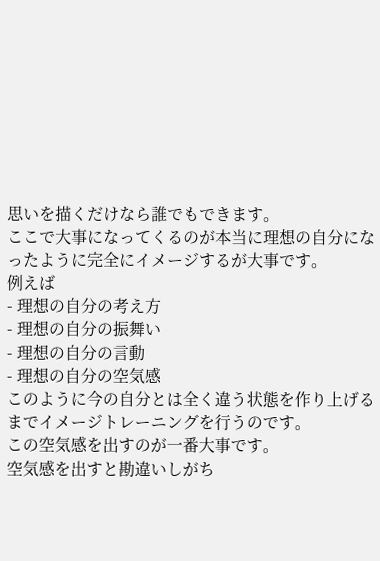思いを描くだけなら誰でもできます。
ここで大事になってくるのが本当に理想の自分になったように完全にイメージするが大事です。
例えば
- 理想の自分の考え方
- 理想の自分の振舞い
- 理想の自分の言動
- 理想の自分の空気感
このように今の自分とは全く違う状態を作り上げるまでイメージトレーニングを行うのです。
この空気感を出すのが一番大事です。
空気感を出すと勘違いしがち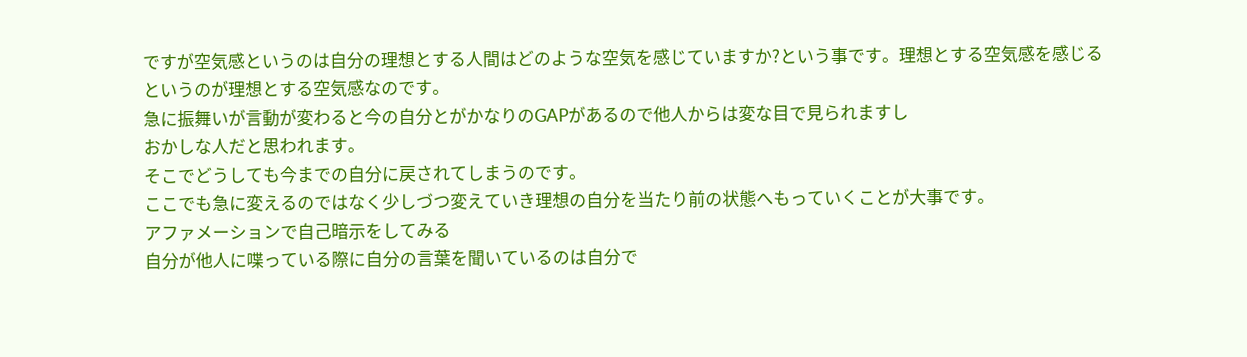ですが空気感というのは自分の理想とする人間はどのような空気を感じていますか?という事です。理想とする空気感を感じるというのが理想とする空気感なのです。
急に振舞いが言動が変わると今の自分とがかなりのGAPがあるので他人からは変な目で見られますし
おかしな人だと思われます。
そこでどうしても今までの自分に戻されてしまうのです。
ここでも急に変えるのではなく少しづつ変えていき理想の自分を当たり前の状態へもっていくことが大事です。
アファメーションで自己暗示をしてみる
自分が他人に喋っている際に自分の言葉を聞いているのは自分で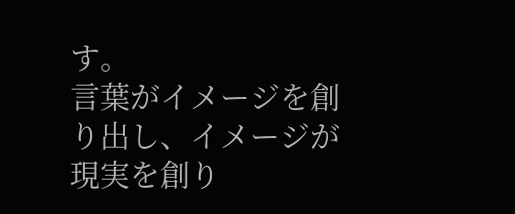す。
言葉がイメージを創り出し、イメージが現実を創り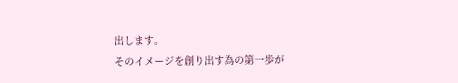出します。
そのイメージを創り出す為の第一歩が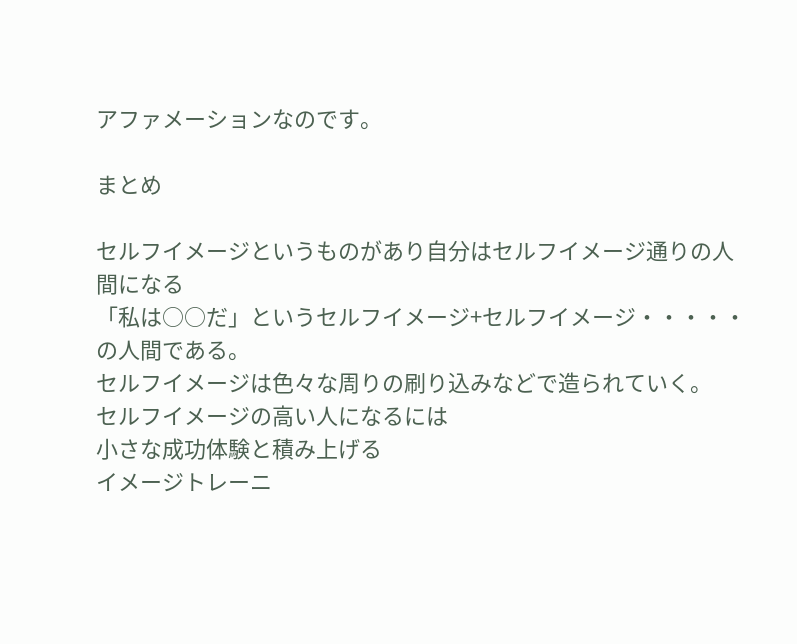アファメーションなのです。

まとめ

セルフイメージというものがあり自分はセルフイメージ通りの人間になる
「私は○○だ」というセルフイメージ+セルフイメージ・・・・・の人間である。
セルフイメージは色々な周りの刷り込みなどで造られていく。
セルフイメージの高い人になるには
小さな成功体験と積み上げる
イメージトレーニ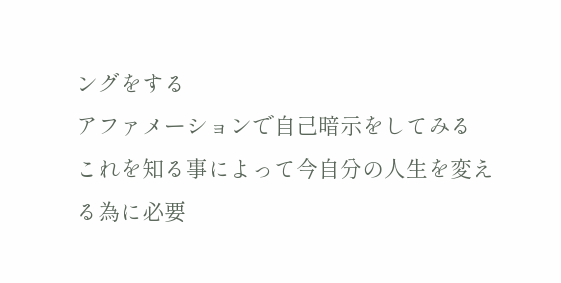ングをする
アファメーションで自己暗示をしてみる
これを知る事によって今自分の人生を変える為に必要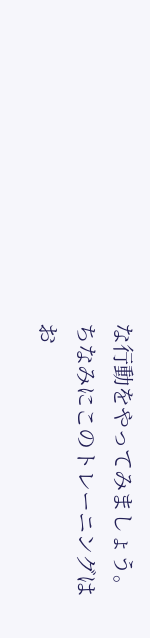な行動をやってみましょう。
ちなみにこのトレーニングはお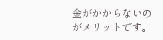金がかからないのがメリットです。